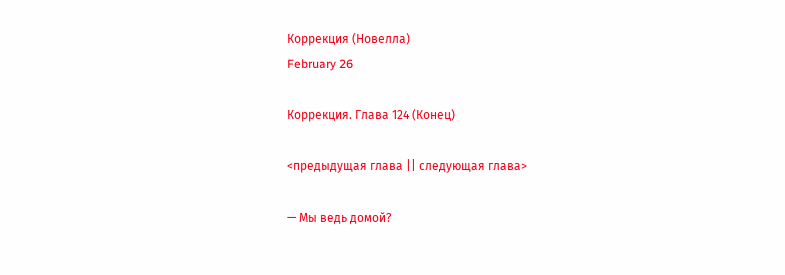Коррекция (Новелла)
February 26

Коррекция. Глава 124 (Конец)

<предыдущая глава || следующая глава>

— Мы ведь домой?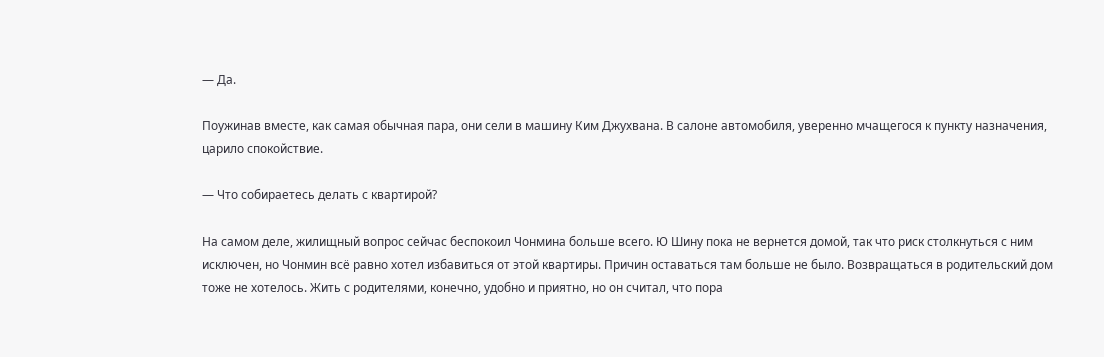— Да.

Поужинав вместе, как самая обычная пара, они сели в машину Ким Джухвана. В салоне автомобиля, уверенно мчащегося к пункту назначения, царило спокойствие.

— Что собираетесь делать с квартирой?

На самом деле, жилищный вопрос сейчас беспокоил Чонмина больше всего. Ю Шину пока не вернется домой, так что риск столкнуться с ним исключен, но Чонмин всё равно хотел избавиться от этой квартиры. Причин оставаться там больше не было. Возвращаться в родительский дом тоже не хотелось. Жить с родителями, конечно, удобно и приятно, но он считал, что пора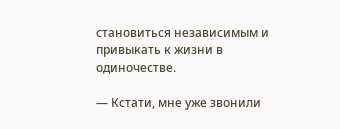становиться независимым и привыкать к жизни в одиночестве.

— Кстати, мне уже звонили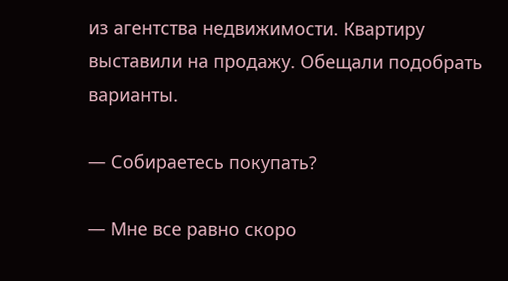из агентства недвижимости. Квартиру выставили на продажу. Обещали подобрать варианты.

— Собираетесь покупать?

— Мне все равно скоро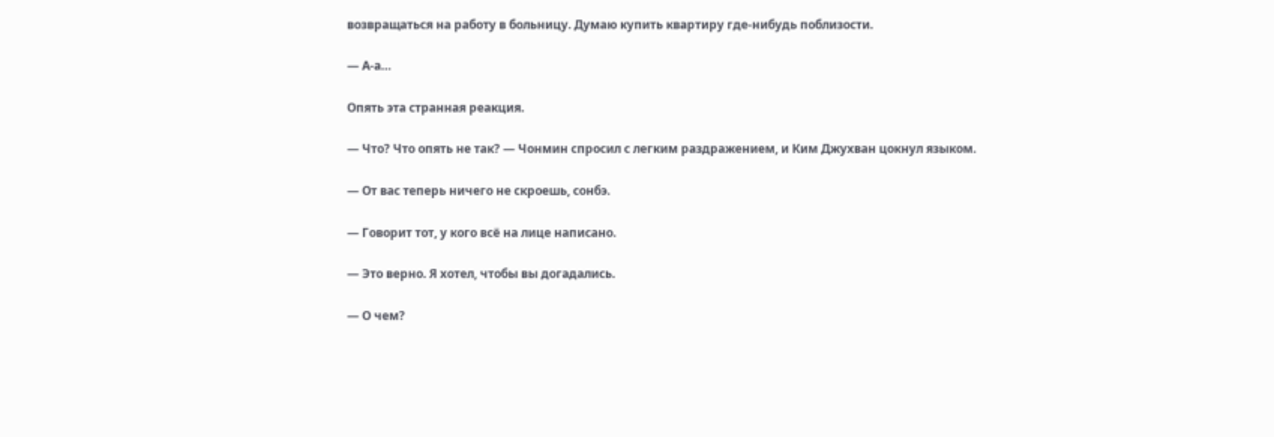возвращаться на работу в больницу. Думаю купить квартиру где-нибудь поблизости.

— А-а…

Опять эта странная реакция.

— Что? Что опять не так? — Чонмин спросил с легким раздражением, и Ким Джухван цокнул языком.

— От вас теперь ничего не скроешь, сонбэ.

— Говорит тот, у кого всё на лице написано.

— Это верно. Я хотел, чтобы вы догадались.

— О чем?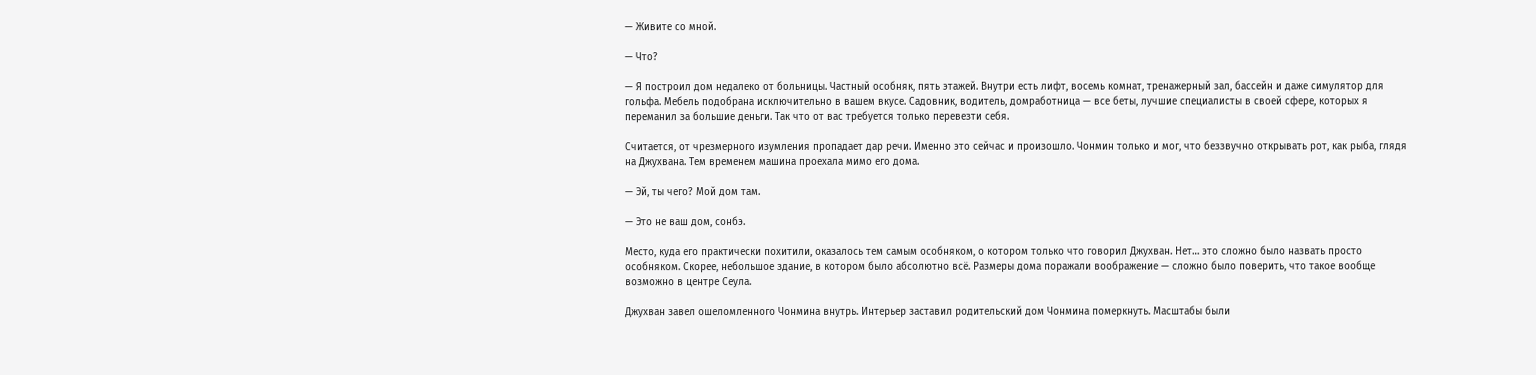— Живите со мной.

— Что?

— Я построил дом недалеко от больницы. Частный особняк, пять этажей. Внутри есть лифт, восемь комнат, тренажерный зал, бассейн и даже симулятор для гольфа. Мебель подобрана исключительно в вашем вкусе. Садовник, водитель, домработница — все беты, лучшие специалисты в своей сфере, которых я переманил за большие деньги. Так что от вас требуется только перевезти себя.

Считается, от чрезмерного изумления пропадает дар речи. Именно это сейчас и произошло. Чонмин только и мог, что беззвучно открывать рот, как рыба, глядя на Джухвана. Тем временем машина проехала мимо его дома.

— Эй, ты чего? Мой дом там.

— Это не ваш дом, сонбэ.

Место, куда его практически похитили, оказалось тем самым особняком, о котором только что говорил Джухван. Нет… это сложно было назвать просто особняком. Скорее, небольшое здание, в котором было абсолютно всё. Размеры дома поражали воображение — сложно было поверить, что такое вообще возможно в центре Сеула.

Джухван завел ошеломленного Чонмина внутрь. Интерьер заставил родительский дом Чонмина померкнуть. Масштабы были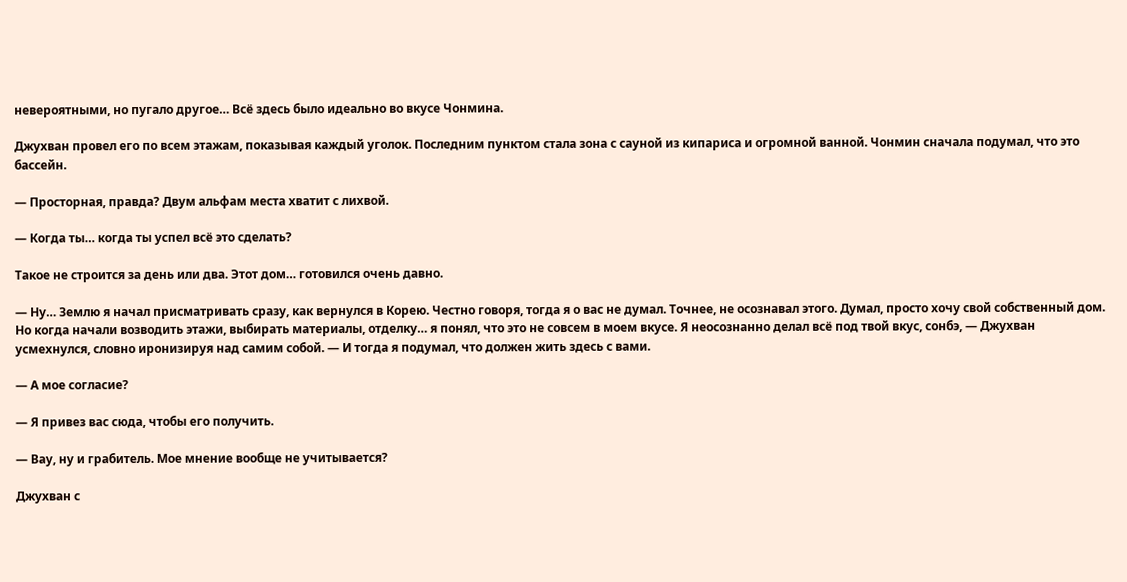невероятными, но пугало другое… Всё здесь было идеально во вкусе Чонмина.

Джухван провел его по всем этажам, показывая каждый уголок. Последним пунктом стала зона с сауной из кипариса и огромной ванной. Чонмин сначала подумал, что это бассейн.

— Просторная, правда? Двум альфам места хватит с лихвой.

— Когда ты… когда ты успел всё это сделать?

Такое не строится за день или два. Этот дом… готовился очень давно.

— Ну… Землю я начал присматривать сразу, как вернулся в Корею. Честно говоря, тогда я о вас не думал. Точнее, не осознавал этого. Думал, просто хочу свой собственный дом. Но когда начали возводить этажи, выбирать материалы, отделку… я понял, что это не совсем в моем вкусе. Я неосознанно делал всё под твой вкус, сонбэ, — Джухван усмехнулся, словно иронизируя над самим собой. — И тогда я подумал, что должен жить здесь с вами.

— А мое согласие?

— Я привез вас сюда, чтобы его получить.

— Вау, ну и грабитель. Мое мнение вообще не учитывается?

Джухван с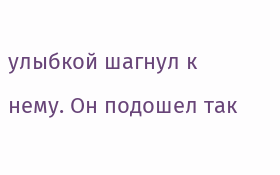улыбкой шагнул к нему. Он подошел так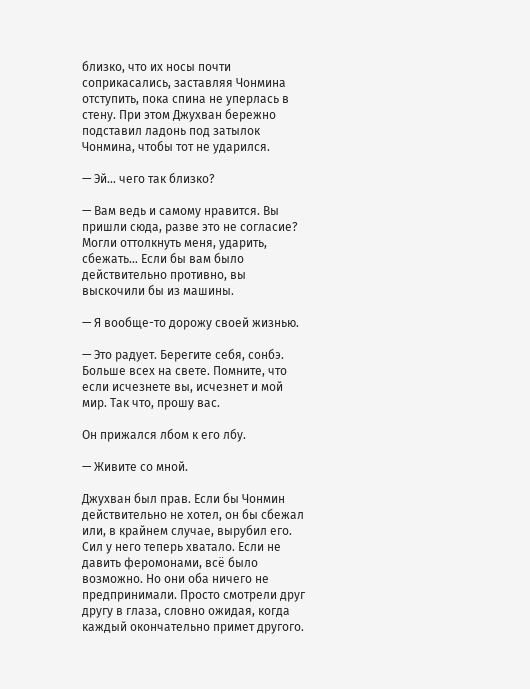близко, что их носы почти соприкасались, заставляя Чонмина отступить, пока спина не уперлась в стену. При этом Джухван бережно подставил ладонь под затылок Чонмина, чтобы тот не ударился.

— Эй… чего так близко?

— Вам ведь и самому нравится. Вы пришли сюда, разве это не согласие? Могли оттолкнуть меня, ударить, сбежать… Если бы вам было действительно противно, вы выскочили бы из машины.

— Я вообще-то дорожу своей жизнью.

— Это радует. Берегите себя, сонбэ. Больше всех на свете. Помните, что если исчезнете вы, исчезнет и мой мир. Так что, прошу вас.

Он прижался лбом к его лбу.

— Живите со мной.

Джухван был прав. Если бы Чонмин действительно не хотел, он бы сбежал или, в крайнем случае, вырубил его. Сил у него теперь хватало. Если не давить феромонами, всё было возможно. Но они оба ничего не предпринимали. Просто смотрели друг другу в глаза, словно ожидая, когда каждый окончательно примет другого.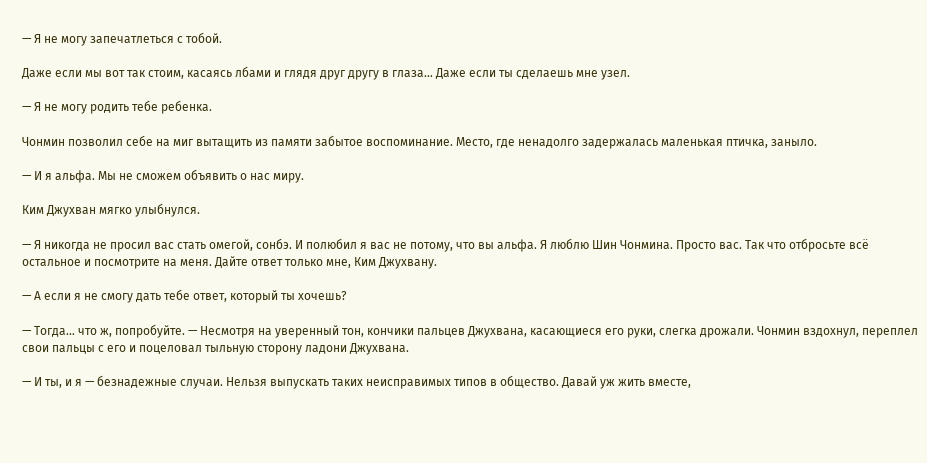— Я не могу запечатлеться с тобой.

Даже если мы вот так стоим, касаясь лбами и глядя друг другу в глаза… Даже если ты сделаешь мне узел.

— Я не могу родить тебе ребенка.

Чонмин позволил себе на миг вытащить из памяти забытое воспоминание. Место, где ненадолго задержалась маленькая птичка, заныло.

— И я альфа. Мы не сможем объявить о нас миру.

Ким Джухван мягко улыбнулся.

— Я никогда не просил вас стать омегой, сонбэ. И полюбил я вас не потому, что вы альфа. Я люблю Шин Чонмина. Просто вас. Так что отбросьте всё остальное и посмотрите на меня. Дайте ответ только мне, Ким Джухвану.

— А если я не смогу дать тебе ответ, который ты хочешь?

— Тогда… что ж, попробуйте. — Несмотря на уверенный тон, кончики пальцев Джухвана, касающиеся его руки, слегка дрожали. Чонмин вздохнул, переплел свои пальцы с его и поцеловал тыльную сторону ладони Джухвана.

— И ты, и я — безнадежные случаи. Нельзя выпускать таких неисправимых типов в общество. Давай уж жить вместе,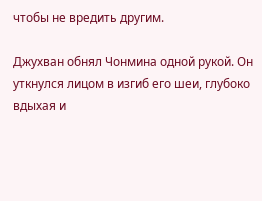чтобы не вредить другим.

Джухван обнял Чонмина одной рукой. Он уткнулся лицом в изгиб его шеи, глубоко вдыхая и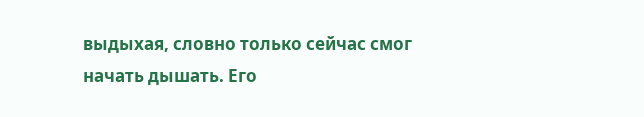выдыхая, словно только сейчас смог начать дышать. Его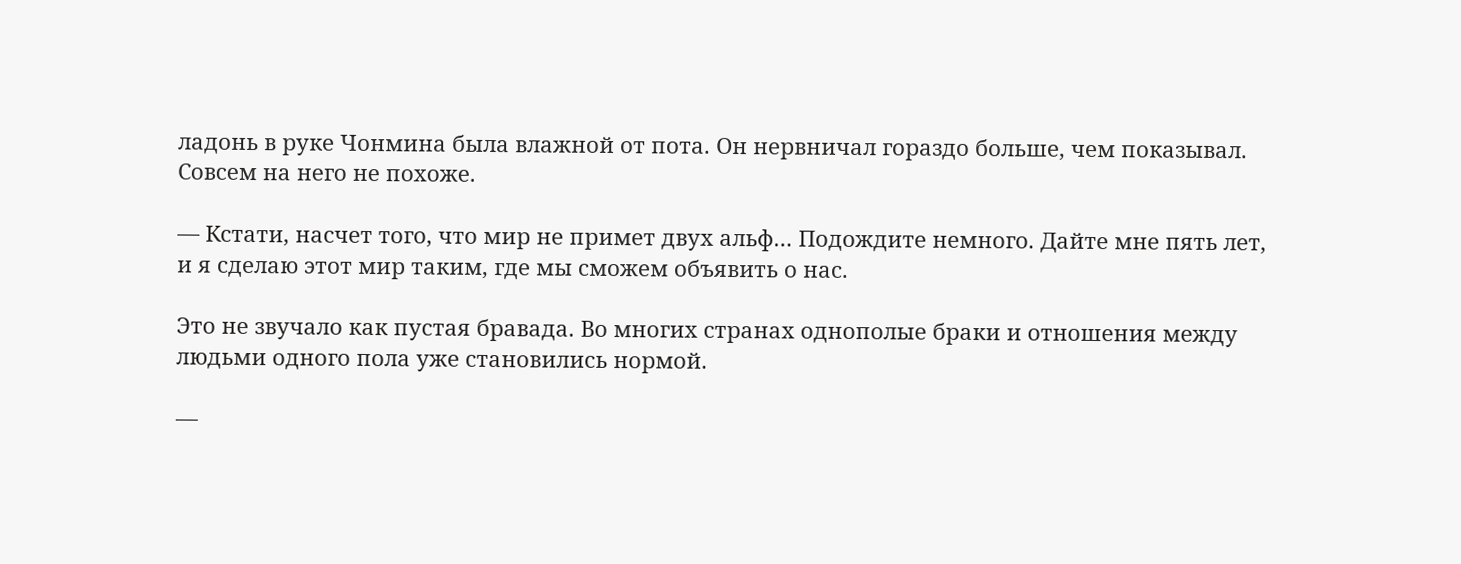ладонь в руке Чонмина была влажной от пота. Он нервничал гораздо больше, чем показывал. Совсем на него не похоже.

— Кстати, насчет того, что мир не примет двух альф… Подождите немного. Дайте мне пять лет, и я сделаю этот мир таким, где мы сможем объявить о нас.

Это не звучало как пустая бравада. Во многих странах однополые браки и отношения между людьми одного пола уже становились нормой.

—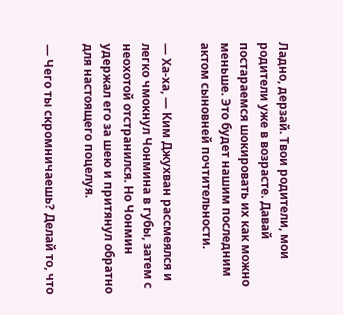Ладно, дерзай. Твои родители, мои родители уже в возрасте. Давай постараемся шокировать их как можно меньше. Это будет нашим последним актом сыновней почтительности.

— Ха-ха, — Ким Джухван рассмеялся и легко чмокнул Чонмина в губы, затем с неохотой отстранился. Но Чонмин удержал его за шею и притянул обратно для настоящего поцелуя.

— Чего ты скромничаешь? Делай то, что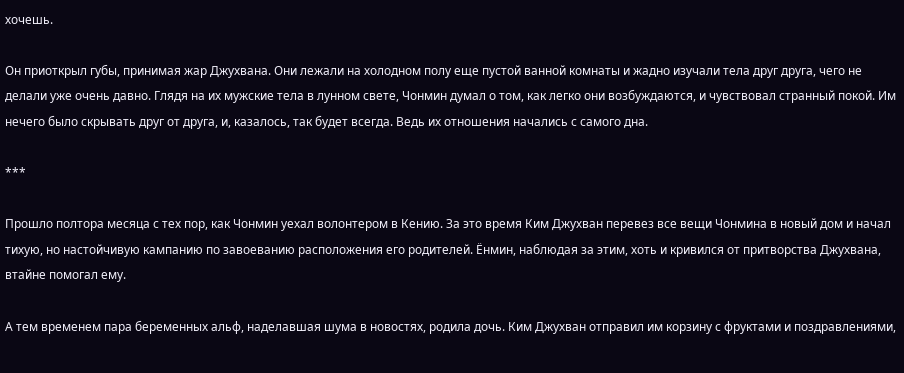хочешь.

Он приоткрыл губы, принимая жар Джухвана. Они лежали на холодном полу еще пустой ванной комнаты и жадно изучали тела друг друга, чего не делали уже очень давно. Глядя на их мужские тела в лунном свете, Чонмин думал о том, как легко они возбуждаются, и чувствовал странный покой. Им нечего было скрывать друг от друга, и, казалось, так будет всегда. Ведь их отношения начались с самого дна.

***

Прошло полтора месяца с тех пор, как Чонмин уехал волонтером в Кению. За это время Ким Джухван перевез все вещи Чонмина в новый дом и начал тихую, но настойчивую кампанию по завоеванию расположения его родителей. Ёнмин, наблюдая за этим, хоть и кривился от притворства Джухвана, втайне помогал ему.

А тем временем пара беременных альф, наделавшая шума в новостях, родила дочь. Ким Джухван отправил им корзину с фруктами и поздравлениями,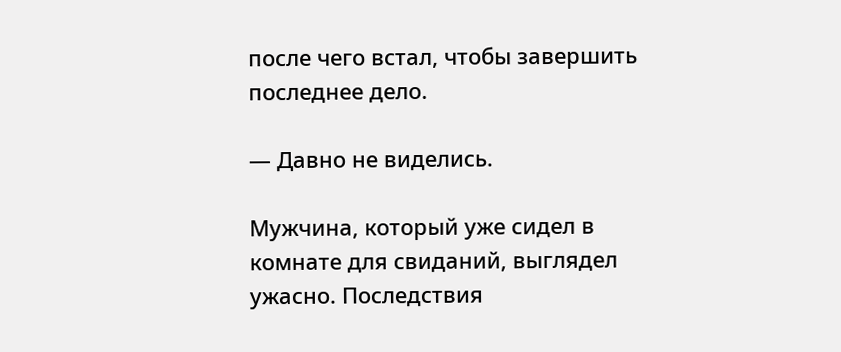после чего встал, чтобы завершить последнее дело.

— Давно не виделись.

Мужчина, который уже сидел в комнате для свиданий, выглядел ужасно. Последствия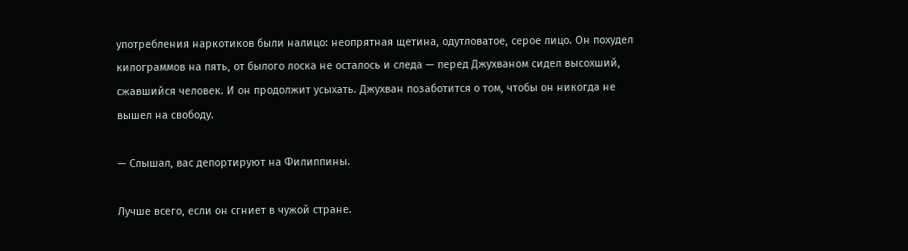употребления наркотиков были налицо: неопрятная щетина, одутловатое, серое лицо. Он похудел килограммов на пять, от былого лоска не осталось и следа — перед Джухваном сидел высохший, сжавшийся человек. И он продолжит усыхать. Джухван позаботится о том, чтобы он никогда не вышел на свободу.

— Слышал, вас депортируют на Филиппины.

Лучше всего, если он сгниет в чужой стране.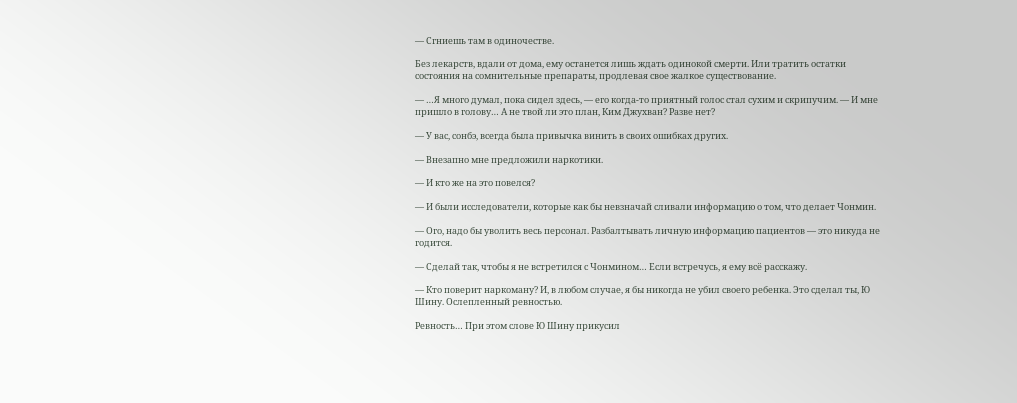— Сгниешь там в одиночестве.

Без лекарств, вдали от дома, ему останется лишь ждать одинокой смерти. Или тратить остатки состояния на сомнительные препараты, продлевая свое жалкое существование.

— …Я много думал, пока сидел здесь, — его когда-то приятный голос стал сухим и скрипучим. — И мне пришло в голову… А не твой ли это план, Ким Джухван? Разве нет?

— У вас, сонбэ, всегда была привычка винить в своих ошибках других.

— Внезапно мне предложили наркотики.

— И кто же на это повелся?

— И были исследователи, которые как бы невзначай сливали информацию о том, что делает Чонмин.

— Ого, надо бы уволить весь персонал. Разбалтывать личную информацию пациентов — это никуда не годится.

— Сделай так, чтобы я не встретился с Чонмином… Если встречусь, я ему всё расскажу.

— Кто поверит наркоману? И, в любом случае, я бы никогда не убил своего ребенка. Это сделал ты, Ю Шину. Ослепленный ревностью.

Ревность… При этом слове Ю Шину прикусил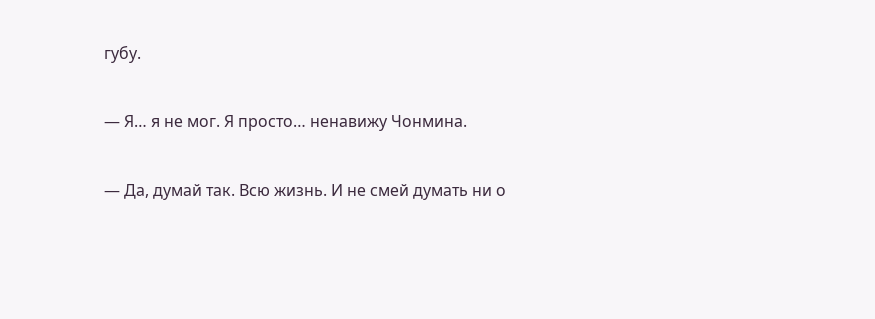губу.

— Я… я не мог. Я просто… ненавижу Чонмина.

— Да, думай так. Всю жизнь. И не смей думать ни о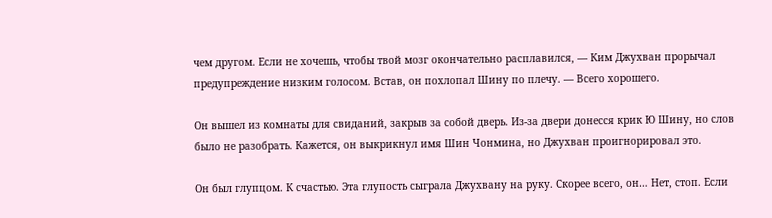чем другом. Если не хочешь, чтобы твой мозг окончательно расплавился, — Ким Джухван прорычал предупреждение низким голосом. Встав, он похлопал Шину по плечу. — Всего хорошего.

Он вышел из комнаты для свиданий, закрыв за собой дверь. Из-за двери донесся крик Ю Шину, но слов было не разобрать. Кажется, он выкрикнул имя Шин Чонмина, но Джухван проигнорировал это.

Он был глупцом. К счастью. Эта глупость сыграла Джухвану на руку. Скорее всего, он… Нет, стоп. Если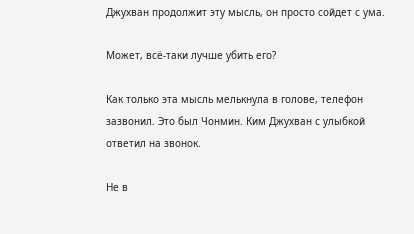Джухван продолжит эту мысль, он просто сойдет с ума.

Может, всё-таки лучше убить его?

Как только эта мысль мелькнула в голове, телефон зазвонил. Это был Чонмин. Ким Джухван с улыбкой ответил на звонок.

Не в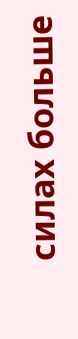силах больше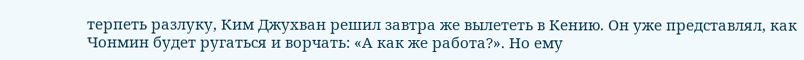терпеть разлуку, Ким Джухван решил завтра же вылететь в Кению. Он уже представлял, как Чонмин будет ругаться и ворчать: «А как же работа?». Но ему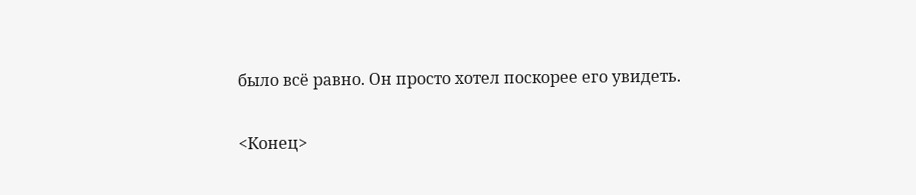было всё равно. Он просто хотел поскорее его увидеть.

<Конец>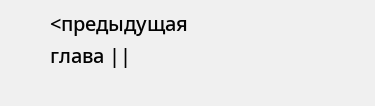<предыдущая глава ||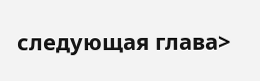следующая глава>